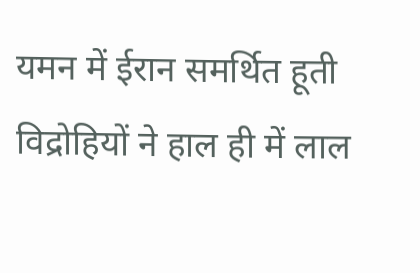यमन में ईरान समर्थित हूती विद्रोहियों ने हाल ही में लाल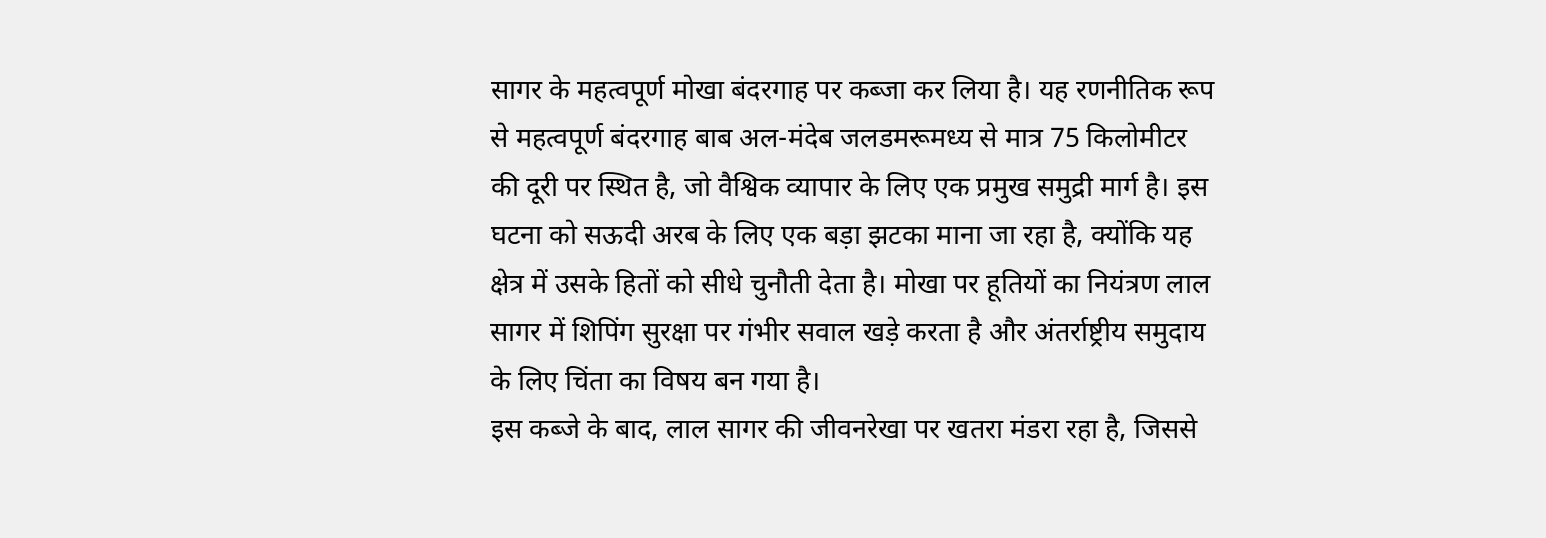सागर के महत्वपूर्ण मोखा बंदरगाह पर कब्जा कर लिया है। यह रणनीतिक रूप से महत्वपूर्ण बंदरगाह बाब अल-मंदेब जलडमरूमध्य से मात्र 75 किलोमीटर की दूरी पर स्थित है, जो वैश्विक व्यापार के लिए एक प्रमुख समुद्री मार्ग है। इस घटना को सऊदी अरब के लिए एक बड़ा झटका माना जा रहा है, क्योंकि यह क्षेत्र में उसके हितों को सीधे चुनौती देता है। मोखा पर हूतियों का नियंत्रण लाल सागर में शिपिंग सुरक्षा पर गंभीर सवाल खड़े करता है और अंतर्राष्ट्रीय समुदाय के लिए चिंता का विषय बन गया है।
इस कब्जे के बाद, लाल सागर की जीवनरेखा पर खतरा मंडरा रहा है, जिससे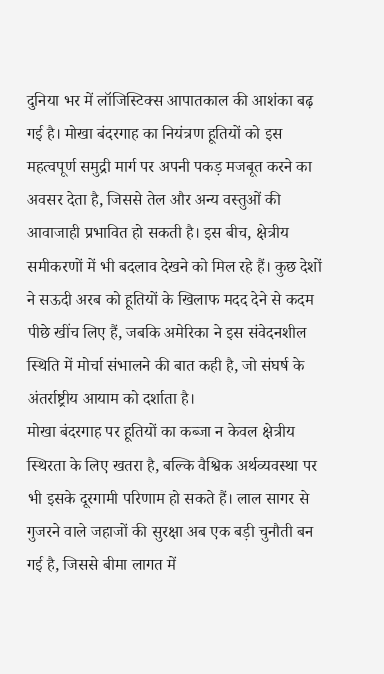दुनिया भर में लॉजिस्टिक्स आपातकाल की आशंका बढ़ गई है। मोखा बंदरगाह का नियंत्रण हूतियों को इस महत्वपूर्ण समुद्री मार्ग पर अपनी पकड़ मजबूत करने का अवसर देता है, जिससे तेल और अन्य वस्तुओं की आवाजाही प्रभावित हो सकती है। इस बीच, क्षेत्रीय समीकरणों में भी बदलाव देखने को मिल रहे हैं। कुछ देशों ने सऊदी अरब को हूतियों के खिलाफ मदद देने से कदम पीछे खींच लिए हैं, जबकि अमेरिका ने इस संवेदनशील स्थिति में मोर्चा संभालने की बात कही है, जो संघर्ष के अंतर्राष्ट्रीय आयाम को दर्शाता है।
मोखा बंदरगाह पर हूतियों का कब्जा न केवल क्षेत्रीय स्थिरता के लिए खतरा है, बल्कि वैश्विक अर्थव्यवस्था पर भी इसके दूरगामी परिणाम हो सकते हैं। लाल सागर से गुजरने वाले जहाजों की सुरक्षा अब एक बड़ी चुनौती बन गई है, जिससे बीमा लागत में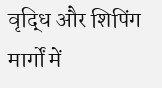वृद्धि और शिपिंग मार्गों में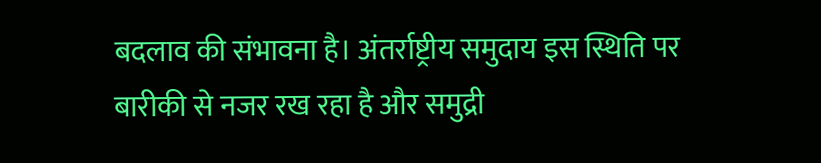बदलाव की संभावना है। अंतर्राष्ट्रीय समुदाय इस स्थिति पर बारीकी से नजर रख रहा है और समुद्री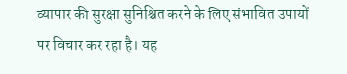व्यापार की सुरक्षा सुनिश्चित करने के लिए संभावित उपायों पर विचार कर रहा है। यह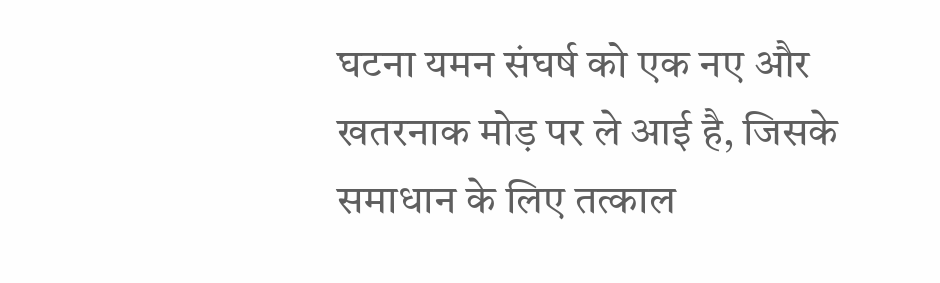घटना यमन संघर्ष को एक नए और खतरनाक मोड़ पर ले आई है, जिसके समाधान के लिए तत्काल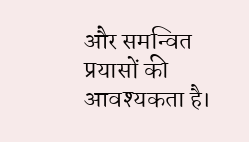और समन्वित प्रयासों की आवश्यकता है।